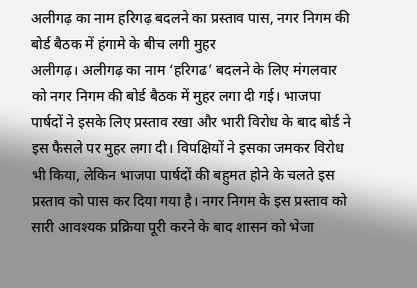अलीगढ़ का नाम हरिगढ़ बदलने का प्रस्ताव पास, नगर निगम की बोर्ड बैठक में हंगामे के बीच लगी मुहर
अलीगढ़। अलीगढ़ का नाम ‘हरिगढ’ बदलने के लिए मंगलवार को नगर निगम की बोर्ड बैठक में मुहर लगा दी गई। भाजपा पार्षदों ने इसके लिए प्रस्ताव रखा और भारी विरोध के बाद बोर्ड ने इस फैसले पर मुहर लगा दी। विपक्षियों ने इसका जमकर विरोध भी किया, लेकिन भाजपा पार्षदों की बहुमत होने के चलते इस प्रस्ताव को पास कर दिया गया है। नगर निगम के इस प्रस्ताव को सारी आवश्यक प्रक्रिया पूरी करने के बाद शासन को भेजा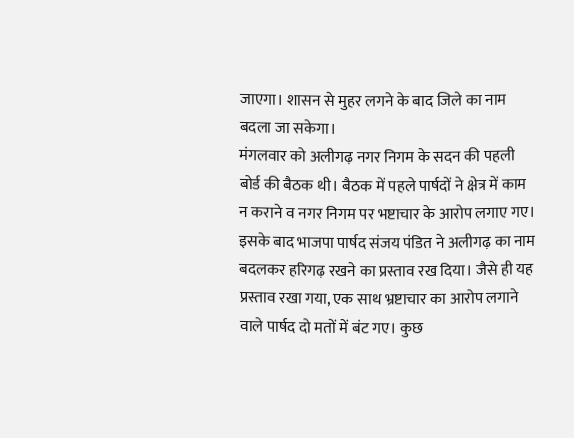जाएगा। शासन से मुहर लगने के बाद जिले का नाम बदला जा सकेगा।
मंगलवार को अलीगढ़ नगर निगम के सदन की पहली बोर्ड की बैठक थी। बैठक में पहले पार्षदों ने क्षेत्र में काम न कराने व नगर निगम पर भष्टाचार के आरोप लगाए गए। इसके बाद भाजपा पार्षद संजय पंडित ने अलीगढ़ का नाम बदलकर हरिगढ़ रखने का प्रस्ताव रख दिया। जैसे ही यह प्रस्ताव रखा गया, एक साथ भ्रष्टाचार का आरोप लगाने वाले पार्षद दो मतों में बंट गए। कुछ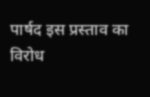पार्षद इस प्रस्ताव का विरोध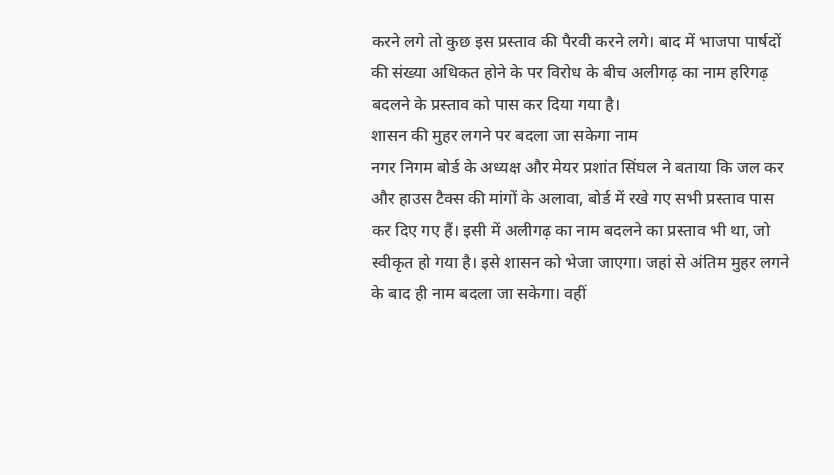करने लगे तो कुछ इस प्रस्ताव की पैरवी करने लगे। बाद में भाजपा पार्षदों की संख्या अधिकत होने के पर विरोध के बीच अलीगढ़ का नाम हरिगढ़ बदलने के प्रस्ताव को पास कर दिया गया है।
शासन की मुहर लगने पर बदला जा सकेगा नाम
नगर निगम बोर्ड के अध्यक्ष और मेयर प्रशांत सिंघल ने बताया कि जल कर और हाउस टैक्स की मांगों के अलावा, बोर्ड में रखे गए सभी प्रस्ताव पास कर दिए गए हैं। इसी में अलीगढ़ का नाम बदलने का प्रस्ताव भी था, जो स्वीकृत हो गया है। इसे शासन को भेजा जाएगा। जहां से अंतिम मुहर लगने के बाद ही नाम बदला जा सकेगा। वहीं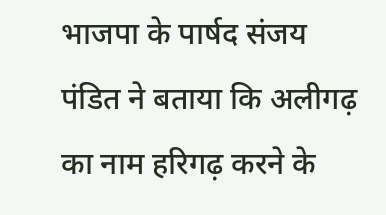भाजपा के पार्षद संजय पंडित ने बताया कि अलीगढ़ का नाम हरिगढ़ करने के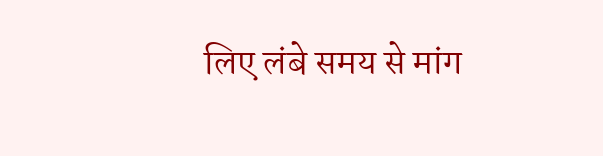लिए लंबे समय से मांग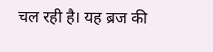चल रही है। यह ब्रज की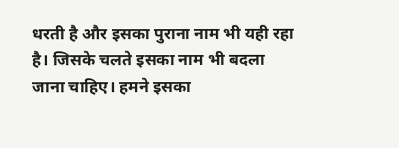धरती है और इसका पुराना नाम भी यही रहा है। जिसके चलते इसका नाम भी बदला जाना चाहिए। हमने इसका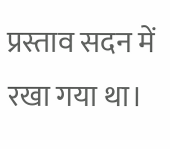प्रस्ताव सदन में रखा गया था।